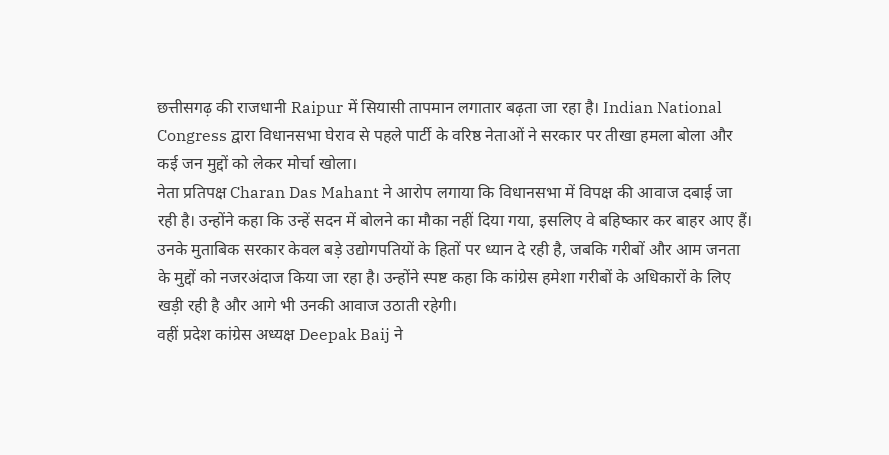छत्तीसगढ़ की राजधानी Raipur में सियासी तापमान लगातार बढ़ता जा रहा है। Indian National Congress द्वारा विधानसभा घेराव से पहले पार्टी के वरिष्ठ नेताओं ने सरकार पर तीखा हमला बोला और कई जन मुद्दों को लेकर मोर्चा खोला।
नेता प्रतिपक्ष Charan Das Mahant ने आरोप लगाया कि विधानसभा में विपक्ष की आवाज दबाई जा रही है। उन्होंने कहा कि उन्हें सदन में बोलने का मौका नहीं दिया गया, इसलिए वे बहिष्कार कर बाहर आए हैं। उनके मुताबिक सरकार केवल बड़े उद्योगपतियों के हितों पर ध्यान दे रही है, जबकि गरीबों और आम जनता के मुद्दों को नजरअंदाज किया जा रहा है। उन्होंने स्पष्ट कहा कि कांग्रेस हमेशा गरीबों के अधिकारों के लिए खड़ी रही है और आगे भी उनकी आवाज उठाती रहेगी।
वहीं प्रदेश कांग्रेस अध्यक्ष Deepak Baij ने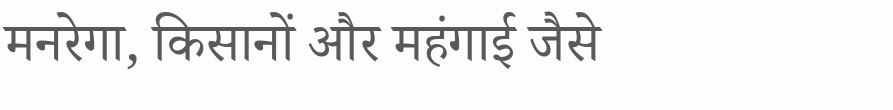मनरेगा, किसानों और महंगाई जैसे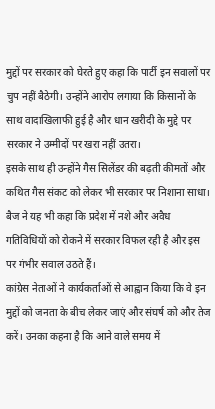मुद्दों पर सरकार को घेरते हुए कहा कि पार्टी इन सवालों पर चुप नहीं बैठेगी। उन्होंने आरोप लगाया कि किसानों के साथ वादाखिलाफी हुई है और धान खरीदी के मुद्दे पर सरकार ने उम्मीदों पर खरा नहीं उतरा।
इसके साथ ही उन्होंने गैस सिलेंडर की बढ़ती कीमतों और कथित गैस संकट को लेकर भी सरकार पर निशाना साधा। बैज ने यह भी कहा कि प्रदेश में नशे और अवैध गतिविधियों को रोकने में सरकार विफल रही है और इस पर गंभीर सवाल उठते हैं।
कांग्रेस नेताओं ने कार्यकर्ताओं से आह्वान किया कि वे इन मुद्दों को जनता के बीच लेकर जाएं और संघर्ष को और तेज करें। उनका कहना है कि आने वाले समय में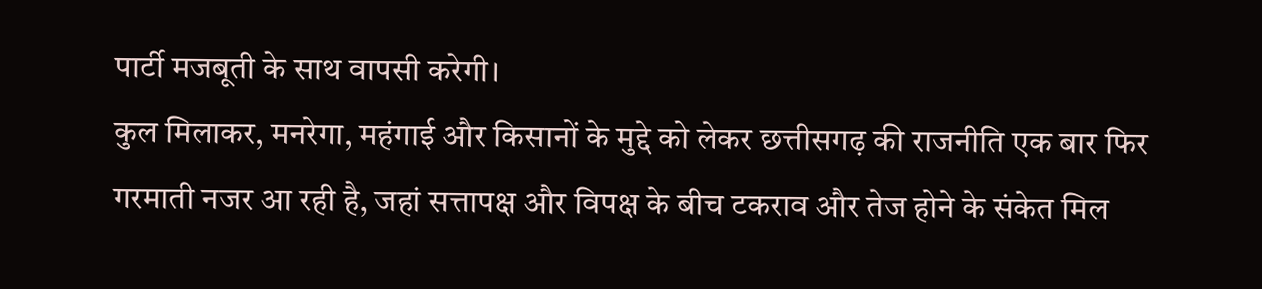पार्टी मजबूती के साथ वापसी करेगी।
कुल मिलाकर, मनरेगा, महंगाई और किसानों के मुद्दे को लेकर छत्तीसगढ़ की राजनीति एक बार फिर गरमाती नजर आ रही है, जहां सत्तापक्ष और विपक्ष के बीच टकराव और तेज होने के संकेत मिल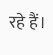रहे हैं।